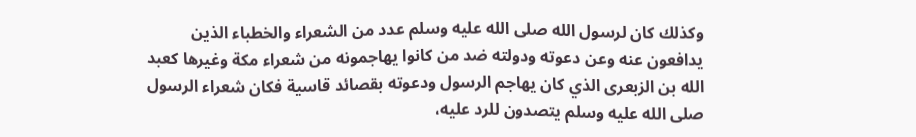وكذلك كان لرسول الله صلى الله عليه وسلم عدد من الشعراء والخطباء الذين يدافعون عنه وعن دعوته ودولته ضد من كانوا يهاجمونه من شعراء مكة وغيرها كعبد الله بن الزبعرى الذي كان يهاجم الرسول ودعوته بقصائد قاسية فكان شعراء الرسول صلى الله عليه وسلم يتصدون للرد عليه،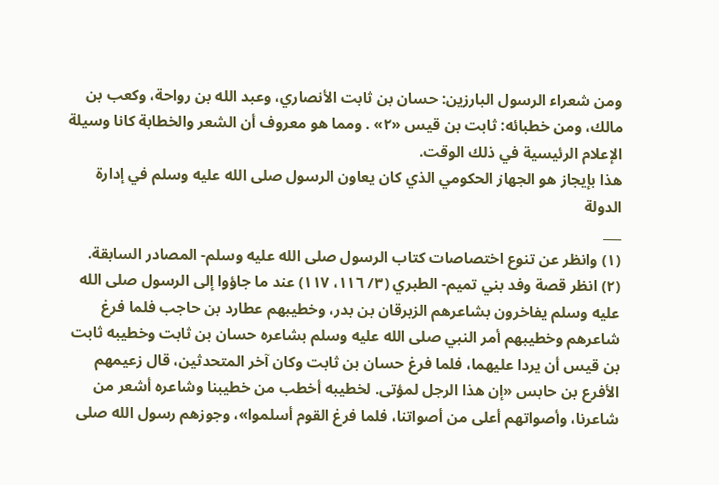ومن شعراء الرسول البارزين: حسان بن ثابت الأنصاري، وعبد الله بن رواحة، وكعب بن مالك، ومن خطبائه: ثابت بن قيس «٢» . ومما هو معروف أن الشعر والخطابة كانا وسيلة الإعلام الرئيسية في ذلك الوقت.
هذا بإيجاز هو الجهاز الحكومي الذي كان يعاون الرسول صلى الله عليه وسلم في إدارة الدولة
___
(١) وانظر عن تنوع اختصاصات كتاب الرسول صلى الله عليه وسلم- المصادر السابقة.
(٢) انظر قصة وفد بني تميم- الطبري (٣/ ١١٦، ١١٧) عند ما جاؤوا إلى الرسول صلى الله عليه وسلم يفاخرون بشاعرهم الزبرقان بن بدر، وخطيبهم عطارد بن حاجب فلما فرغ شاعرهم وخطيبهم أمر النبي صلى الله عليه وسلم بشاعره حسان بن ثابت وخطيبه ثابت بن قيس أن يردا عليهما، فلما فرغ حسان بن ثابت وكان آخر المتحدثين، قال زعيمهم الأفرع بن حابس «إن هذا الرجل لمؤتى. لخطيبه أخطب من خطيبنا وشاعره أشعر من شاعرنا، وأصواتهم أعلى من أصواتنا، فلما فرغ القوم أسلموا»، وجوزهم رسول الله صلى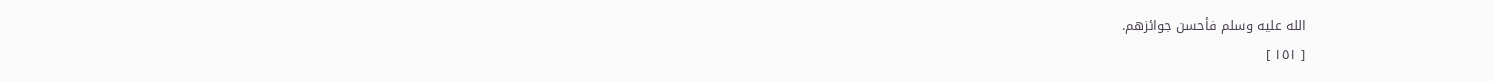الله عليه وسلم فأحسن جوائزهم.
[ ١٥١ ]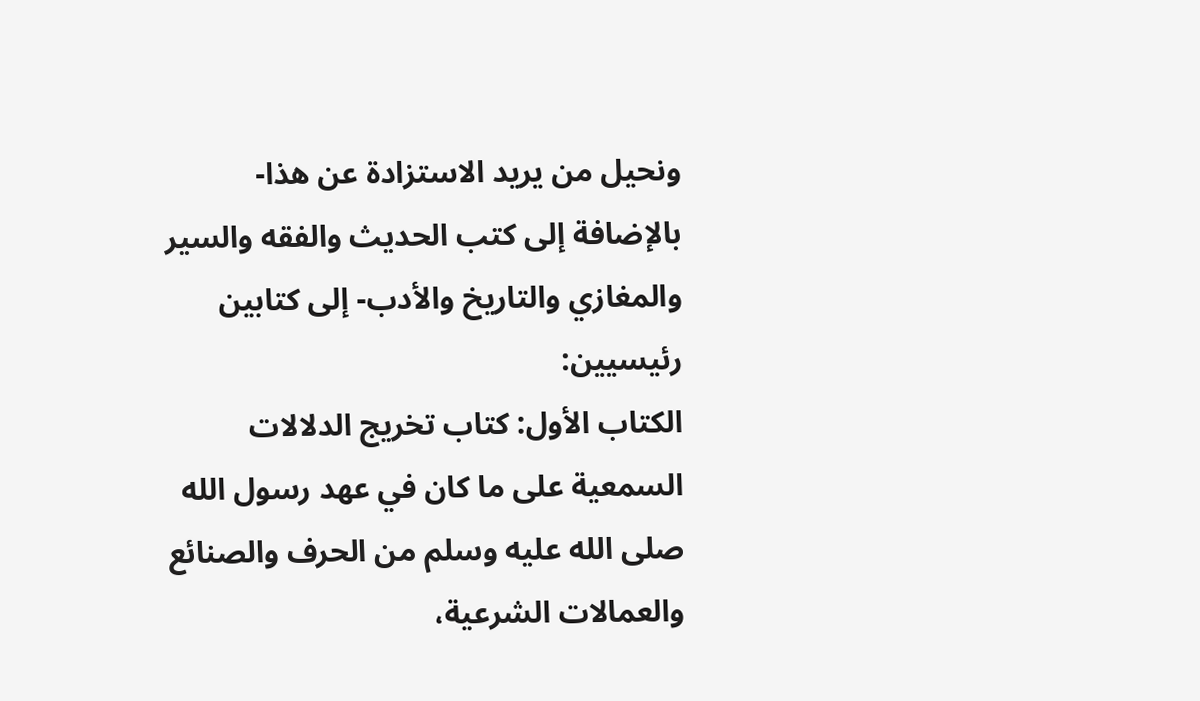ونحيل من يريد الاستزادة عن هذا- بالإضافة إلى كتب الحديث والفقه والسير والمغازي والتاريخ والأدب- إلى كتابين رئيسيين:
الكتاب الأول: كتاب تخريج الدلالات السمعية على ما كان في عهد رسول الله صلى الله عليه وسلم من الحرف والصنائع والعمالات الشرعية،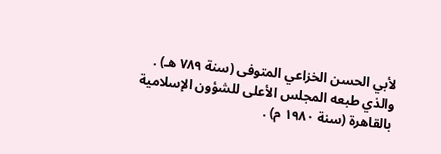لأبي الحسن الخزاعي المتوفى (سنة ٧٨٩ هـ) .
والذي طبعه المجلس الأعلى للشؤون الإسلامية بالقاهرة (سنة ١٩٨٠ م) .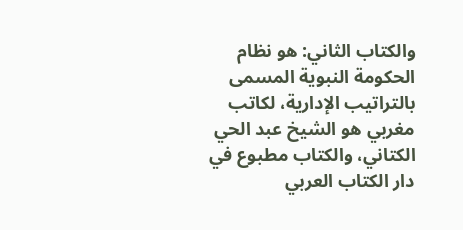والكتاب الثاني: هو نظام الحكومة النبوية المسمى بالتراتيب الإدارية، لكاتب مغربي هو الشيخ عبد الحي الكتاني، والكتاب مطبوع في دار الكتاب العربي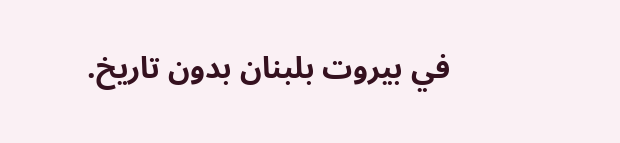في بيروت بلبنان بدون تاريخ.